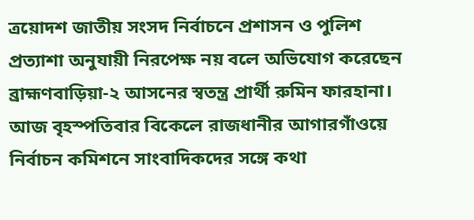ত্রয়োদশ জাতীয় সংসদ নির্বাচনে প্রশাসন ও পুলিশ প্রত্যাশা অনুযায়ী নিরপেক্ষ নয় বলে অভিযোগ করেছেন ব্রাহ্মণবাড়িয়া-২ আসনের স্বতন্ত্র প্রার্থী রুমিন ফারহানা।
আজ বৃহস্পতিবার বিকেলে রাজধানীর আগারগাঁওয়ে নির্বাচন কমিশনে সাংবাদিকদের সঙ্গে কথা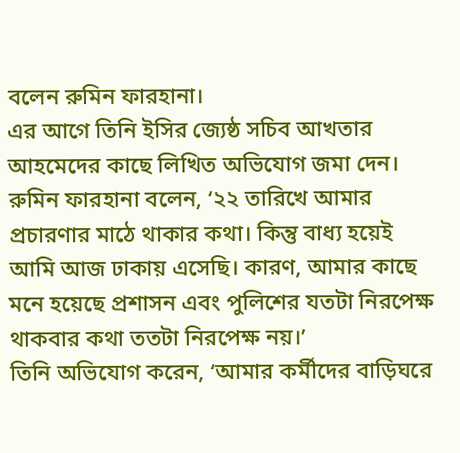বলেন রুমিন ফারহানা।
এর আগে তিনি ইসির জ্যেষ্ঠ সচিব আখতার আহমেদের কাছে লিখিত অভিযোগ জমা দেন।
রুমিন ফারহানা বলেন, ‘২২ তারিখে আমার প্রচারণার মাঠে থাকার কথা। কিন্তু বাধ্য হয়েই আমি আজ ঢাকায় এসেছি। কারণ, আমার কাছে মনে হয়েছে প্রশাসন এবং পুলিশের যতটা নিরপেক্ষ থাকবার কথা ততটা নিরপেক্ষ নয়।’
তিনি অভিযোগ করেন, ‘আমার কর্মীদের বাড়িঘরে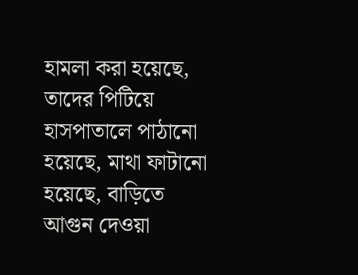হামলা করা হয়েছে, তাদের পিটিয়ে হাসপাতালে পাঠানো হয়েছে, মাথা ফাটানো হয়েছে, বাড়িতে আগুন দেওয়া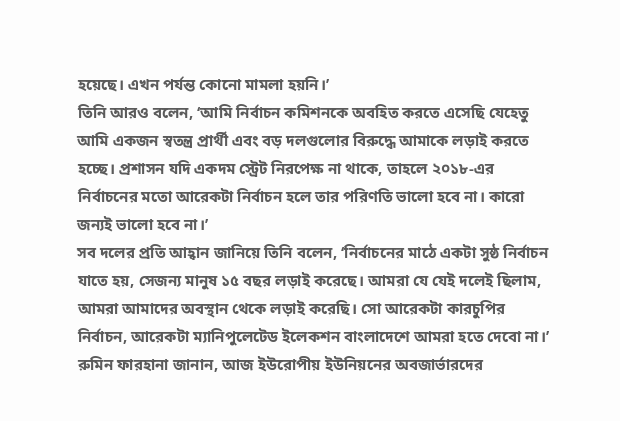হয়েছে। এখন পর্যন্ত কোনো মামলা হয়নি।’
তিনি আরও বলেন, ‘আমি নির্বাচন কমিশনকে অবহিত করতে এসেছি যেহেতু আমি একজন স্বতন্ত্র প্রার্থী এবং বড় দলগুলোর বিরুদ্ধে আমাকে লড়াই করতে হচ্ছে। প্রশাসন যদি একদম স্ট্রেট নিরপেক্ষ না থাকে, তাহলে ২০১৮-এর নির্বাচনের মতো আরেকটা নির্বাচন হলে তার পরিণতি ভালো হবে না। কারো জন্যই ভালো হবে না।’
সব দলের প্রতি আহ্বান জানিয়ে তিনি বলেন, ‘নির্বাচনের মাঠে একটা সুষ্ঠ নির্বাচন যাতে হয়, সেজন্য মানুষ ১৫ বছর লড়াই করেছে। আমরা যে যেই দলেই ছিলাম, আমরা আমাদের অবস্থান থেকে লড়াই করেছি। সো আরেকটা কারচুপির নির্বাচন, আরেকটা ম্যানিপুলেটেড ইলেকশন বাংলাদেশে আমরা হতে দেবো না।’
রুমিন ফারহানা জানান, আজ ইউরোপীয় ইউনিয়নের অবজার্ভারদের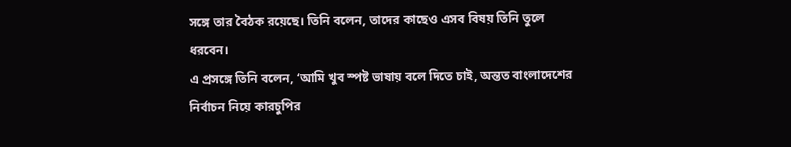সঙ্গে তার বৈঠক রয়েছে। তিনি বলেন, তাদের কাছেও এসব বিষয় তিনি তুলে ধরবেন।
এ প্রসঙ্গে তিনি বলেন, ‘আমি খুব স্পষ্ট ভাষায় বলে দিতে চাই, অন্তত বাংলাদেশের নির্বাচন নিয়ে কারচুপির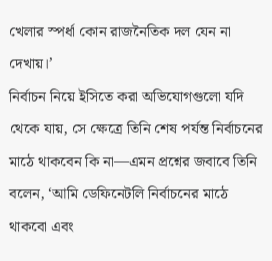খেলার স্পর্ধা কোন রাজনৈতিক দল যেন না দেখায়।’
নির্বাচন নিয়ে ইসিতে করা অভিযোগগুলো যদি থেকে যায়, সে ক্ষেত্রে তিনি শেষ পর্যন্ত নির্বাচনের মাঠে থাকবেন কি না—এমন প্রশ্নের জবাবে তিনি বলেন, ‘আমি ডেফিনেটলি নির্বাচনের মাঠে থাকবো এবং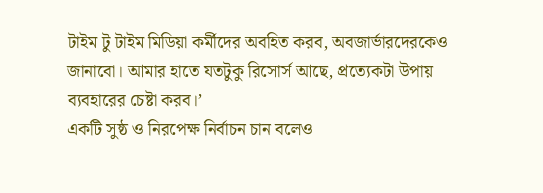টাইম টু টাইম মিডিয়া কর্মীদের অবহিত করব, অবজার্ভারদেরকেও জানাবো। আমার হাতে যতটুকু রিসোর্স আছে, প্রত্যেকটা উপায় ব্যবহারের চেষ্টা করব।’
একটি সুষ্ঠ ও নিরপেক্ষ নির্বাচন চান বলেও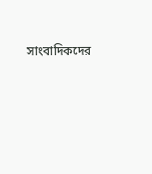সাংবাদিকদের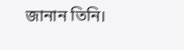জানান তিনি।